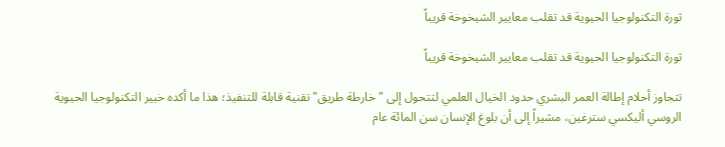ثورة التكنولوجيا الحيوية قد تقلب معايير الشيخوخة قريباً

ثورة التكنولوجيا الحيوية قد تقلب معايير الشيخوخة قريباً

تتجاوز أحلام إطالة العمر البشري حدود الخيال العلمي لتتحول إلى "خارطة طريق" تقنية قابلة للتنفيذ؛ هذا ما أكده خبير التكنولوجيا الحيوية الروسي أليكسي سترغين، مشيراً إلى أن بلوغ الإنسان سن المائة عام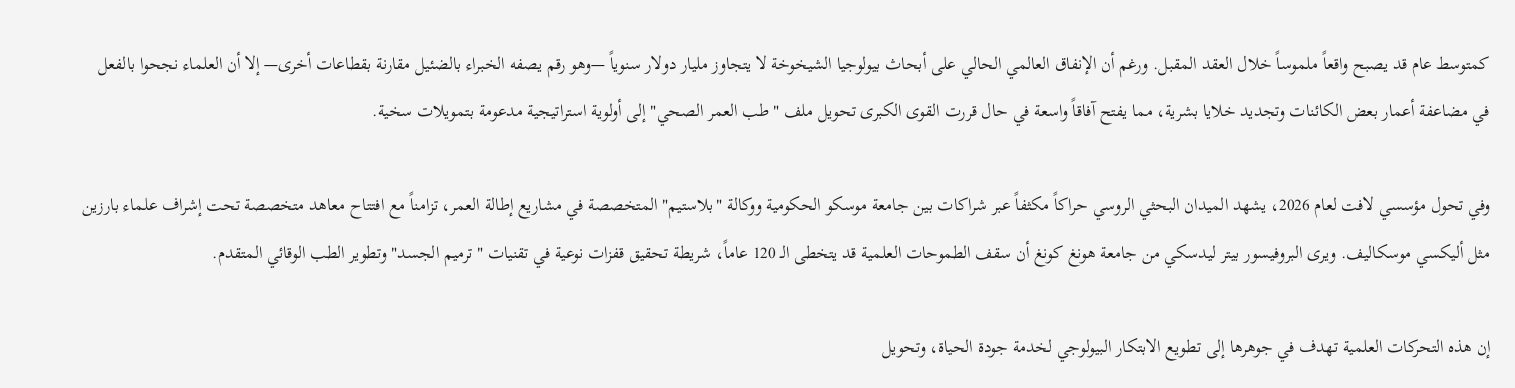كمتوسط عام قد يصبح واقعاً ملموساً خلال العقد المقبل. ورغم أن الإنفاق العالمي الحالي على أبحاث بيولوجيا الشيخوخة لا يتجاوز مليار دولار سنوياً —وهو رقم يصفه الخبراء بالضئيل مقارنة بقطاعات أخرى— إلا أن العلماء نجحوا بالفعل في مضاعفة أعمار بعض الكائنات وتجديد خلايا بشرية، مما يفتح آفاقاً واسعة في حال قررت القوى الكبرى تحويل ملف "طب العمر الصحي" إلى أولوية استراتيجية مدعومة بتمويلات سخية.

وفي تحول مؤسسي لافت لعام 2026، يشهد الميدان البحثي الروسي حراكاً مكثفاً عبر شراكات بين جامعة موسكو الحكومية ووكالة "بلاستيم" المتخصصة في مشاريع إطالة العمر، تزامناً مع افتتاح معاهد متخصصة تحت إشراف علماء بارزين مثل أليكسي موسكاليف. ويرى البروفيسور بيتر ليدسكي من جامعة هونغ كونغ أن سقف الطموحات العلمية قد يتخطى الـ 120 عاماً، شريطة تحقيق قفزات نوعية في تقنيات "ترميم الجسد" وتطوير الطب الوقائي المتقدم.

إن هذه التحركات العلمية تهدف في جوهرها إلى تطويع الابتكار البيولوجي لخدمة جودة الحياة، وتحويل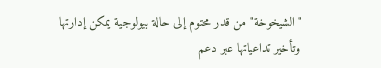"الشيخوخة" من قدر محتوم إلى حالة بيولوجية يمكن إدارتها وتأخير تداعياتها عبر دعم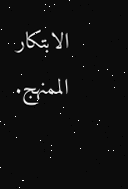الابتكار الممنهج.